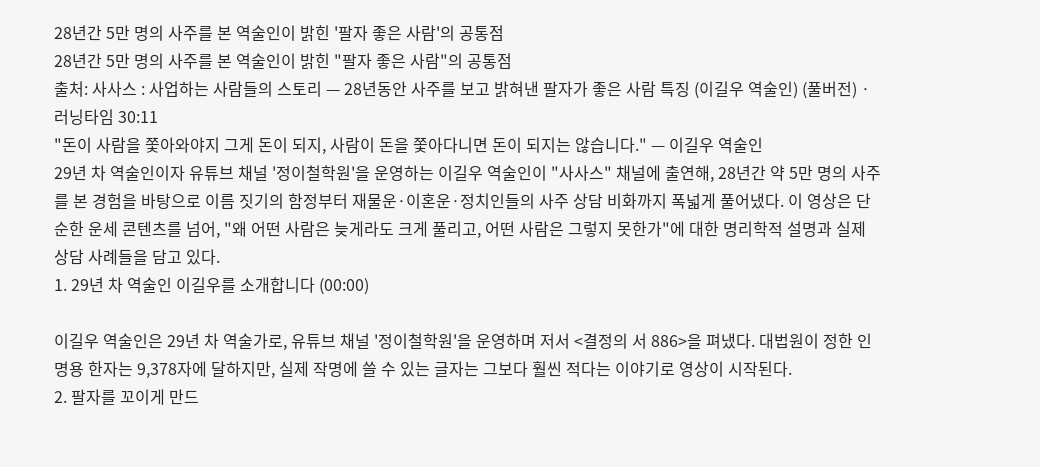28년간 5만 명의 사주를 본 역술인이 밝힌 '팔자 좋은 사람'의 공통점
28년간 5만 명의 사주를 본 역술인이 밝힌 "팔자 좋은 사람"의 공통점
출처: 사사스 : 사업하는 사람들의 스토리 — 28년동안 사주를 보고 밝혀낸 팔자가 좋은 사람 특징 (이길우 역술인) (풀버전) · 러닝타임 30:11
"돈이 사람을 쫓아와야지 그게 돈이 되지, 사람이 돈을 쫓아다니면 돈이 되지는 않습니다." — 이길우 역술인
29년 차 역술인이자 유튜브 채널 '정이철학원'을 운영하는 이길우 역술인이 "사사스" 채널에 출연해, 28년간 약 5만 명의 사주를 본 경험을 바탕으로 이름 짓기의 함정부터 재물운·이혼운·정치인들의 사주 상담 비화까지 폭넓게 풀어냈다. 이 영상은 단순한 운세 콘텐츠를 넘어, "왜 어떤 사람은 늦게라도 크게 풀리고, 어떤 사람은 그렇지 못한가"에 대한 명리학적 설명과 실제 상담 사례들을 담고 있다.
1. 29년 차 역술인 이길우를 소개합니다 (00:00)

이길우 역술인은 29년 차 역술가로, 유튜브 채널 '정이철학원'을 운영하며 저서 <결정의 서 886>을 펴냈다. 대법원이 정한 인명용 한자는 9,378자에 달하지만, 실제 작명에 쓸 수 있는 글자는 그보다 훨씬 적다는 이야기로 영상이 시작된다.
2. 팔자를 꼬이게 만드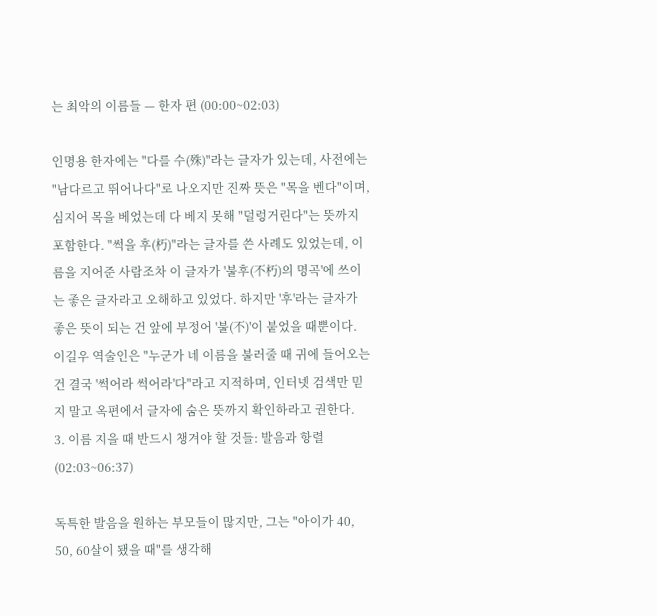는 최악의 이름들 — 한자 편 (00:00~02:03)

인명용 한자에는 "다를 수(殊)"라는 글자가 있는데, 사전에는 "남다르고 뛰어나다"로 나오지만 진짜 뜻은 "목을 벤다"이며, 심지어 목을 베었는데 다 베지 못해 "덜렁거린다"는 뜻까지 포함한다. "썩을 후(朽)"라는 글자를 쓴 사례도 있었는데, 이름을 지어준 사람조차 이 글자가 '불후(不朽)의 명곡'에 쓰이는 좋은 글자라고 오해하고 있었다. 하지만 '후'라는 글자가 좋은 뜻이 되는 건 앞에 부정어 '불(不)'이 붙었을 때뿐이다. 이길우 역술인은 "누군가 네 이름을 불러줄 때 귀에 들어오는 건 결국 '썩어라 썩어라'다"라고 지적하며, 인터넷 검색만 믿지 말고 옥편에서 글자에 숨은 뜻까지 확인하라고 권한다.
3. 이름 지을 때 반드시 챙겨야 할 것들: 발음과 항렬 (02:03~06:37)

독특한 발음을 원하는 부모들이 많지만, 그는 "아이가 40, 50, 60살이 됐을 때"를 생각해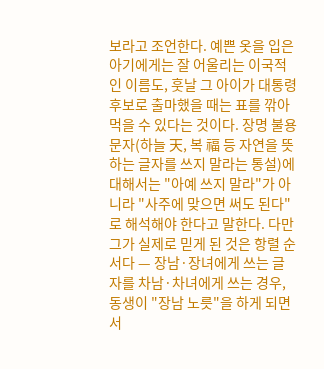보라고 조언한다. 예쁜 옷을 입은 아기에게는 잘 어울리는 이국적인 이름도, 훗날 그 아이가 대통령 후보로 출마했을 때는 표를 깎아 먹을 수 있다는 것이다. 장명 불용 문자(하늘 天, 복 福 등 자연을 뜻하는 글자를 쓰지 말라는 통설)에 대해서는 "아예 쓰지 말라"가 아니라 "사주에 맞으면 써도 된다"로 해석해야 한다고 말한다. 다만 그가 실제로 믿게 된 것은 항렬 순서다 — 장남·장녀에게 쓰는 글자를 차남·차녀에게 쓰는 경우, 동생이 "장남 노릇"을 하게 되면서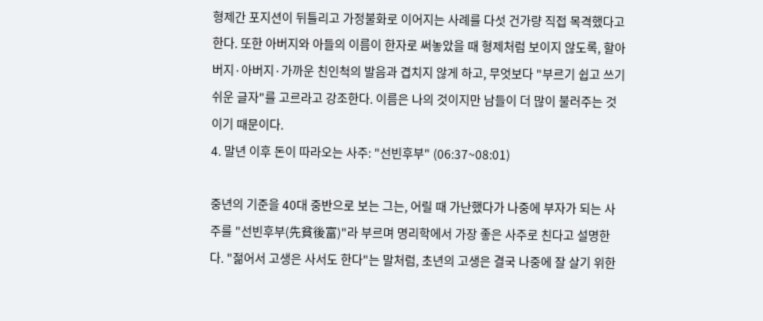형제간 포지션이 뒤틀리고 가정불화로 이어지는 사례를 다섯 건가량 직접 목격했다고 한다. 또한 아버지와 아들의 이름이 한자로 써놓았을 때 형제처럼 보이지 않도록, 할아버지·아버지·가까운 친인척의 발음과 겹치지 않게 하고, 무엇보다 "부르기 쉽고 쓰기 쉬운 글자"를 고르라고 강조한다. 이름은 나의 것이지만 남들이 더 많이 불러주는 것이기 때문이다.
4. 말년 이후 돈이 따라오는 사주: "선빈후부" (06:37~08:01)

중년의 기준을 40대 중반으로 보는 그는, 어릴 때 가난했다가 나중에 부자가 되는 사주를 "선빈후부(先貧後富)"라 부르며 명리학에서 가장 좋은 사주로 친다고 설명한다. "젊어서 고생은 사서도 한다"는 말처럼, 초년의 고생은 결국 나중에 잘 살기 위한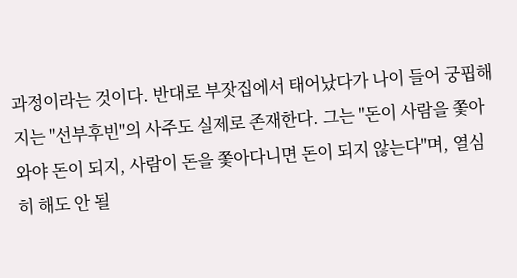과정이라는 것이다. 반대로 부잣집에서 태어났다가 나이 들어 궁핍해지는 "선부후빈"의 사주도 실제로 존재한다. 그는 "돈이 사람을 쫓아와야 돈이 되지, 사람이 돈을 쫓아다니면 돈이 되지 않는다"며, 열심히 해도 안 될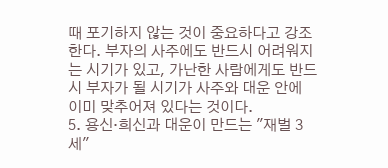때 포기하지 않는 것이 중요하다고 강조한다. 부자의 사주에도 반드시 어려워지는 시기가 있고, 가난한 사람에게도 반드시 부자가 될 시기가 사주와 대운 안에 이미 맞추어져 있다는 것이다.
5. 용신·희신과 대운이 만드는 "재벌 3세"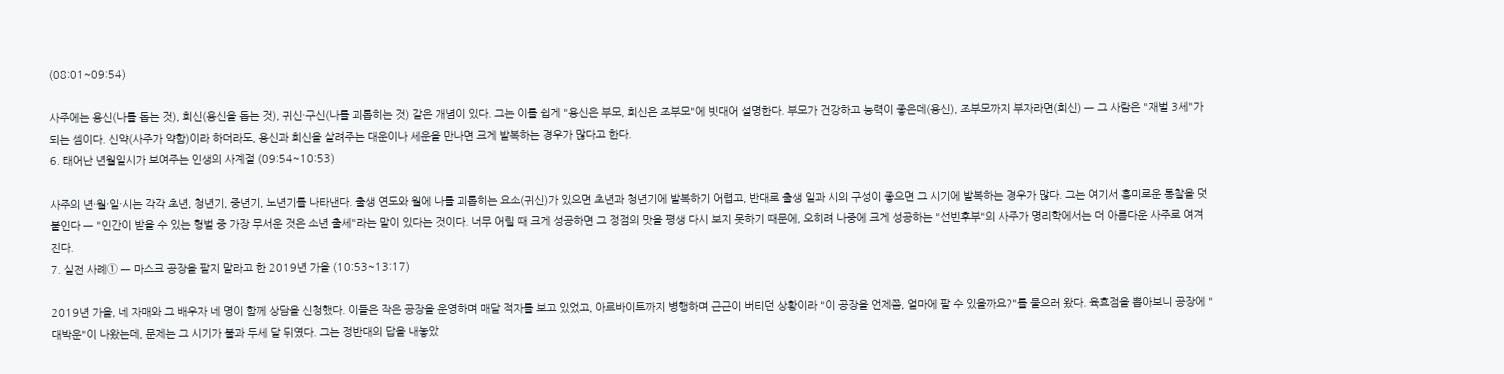(08:01~09:54)

사주에는 용신(나를 돕는 것), 희신(용신을 돕는 것), 귀신·구신(나를 괴롭히는 것) 같은 개념이 있다. 그는 이를 쉽게 "용신은 부모, 희신은 조부모"에 빗대어 설명한다. 부모가 건강하고 능력이 좋은데(용신), 조부모까지 부자라면(희신) — 그 사람은 "재벌 3세"가 되는 셈이다. 신약(사주가 약함)이라 하더라도, 용신과 희신을 살려주는 대운이나 세운을 만나면 크게 발복하는 경우가 많다고 한다.
6. 태어난 년월일시가 보여주는 인생의 사계절 (09:54~10:53)

사주의 년·월·일·시는 각각 초년, 청년기, 중년기, 노년기를 나타낸다. 출생 연도와 월에 나를 괴롭히는 요소(귀신)가 있으면 초년과 청년기에 발복하기 어렵고, 반대로 출생 일과 시의 구성이 좋으면 그 시기에 발복하는 경우가 많다. 그는 여기서 흥미로운 통찰을 덧붙인다 — "인간이 받을 수 있는 형벌 중 가장 무서운 것은 소년 출세"라는 말이 있다는 것이다. 너무 어릴 때 크게 성공하면 그 정점의 맛을 평생 다시 보지 못하기 때문에, 오히려 나중에 크게 성공하는 "선빈후부"의 사주가 명리학에서는 더 아름다운 사주로 여겨진다.
7. 실전 사례① — 마스크 공장을 팔지 말라고 한 2019년 가을 (10:53~13:17)

2019년 가을, 네 자매와 그 배우자 네 명이 함께 상담을 신청했다. 이들은 작은 공장을 운영하며 매달 적자를 보고 있었고, 아르바이트까지 병행하며 근근이 버티던 상황이라 "이 공장을 언제쯤, 얼마에 팔 수 있을까요?"를 물으러 왔다. 육효점을 뽑아보니 공장에 "대박운"이 나왔는데, 문제는 그 시기가 불과 두세 달 뒤였다. 그는 정반대의 답을 내놓았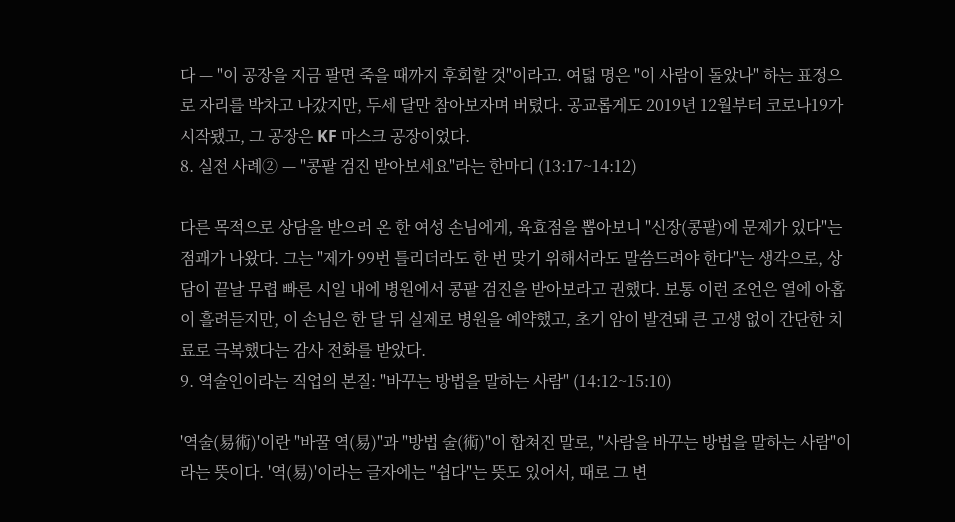다 — "이 공장을 지금 팔면 죽을 때까지 후회할 것"이라고. 여덟 명은 "이 사람이 돌았나" 하는 표정으로 자리를 박차고 나갔지만, 두세 달만 참아보자며 버텼다. 공교롭게도 2019년 12월부터 코로나19가 시작됐고, 그 공장은 KF 마스크 공장이었다.
8. 실전 사례② — "콩팥 검진 받아보세요"라는 한마디 (13:17~14:12)

다른 목적으로 상담을 받으러 온 한 여성 손님에게, 육효점을 뽑아보니 "신장(콩팥)에 문제가 있다"는 점괘가 나왔다. 그는 "제가 99번 틀리더라도 한 번 맞기 위해서라도 말씀드려야 한다"는 생각으로, 상담이 끝날 무렵 빠른 시일 내에 병원에서 콩팥 검진을 받아보라고 권했다. 보통 이런 조언은 열에 아홉이 흘려듣지만, 이 손님은 한 달 뒤 실제로 병원을 예약했고, 초기 암이 발견돼 큰 고생 없이 간단한 치료로 극복했다는 감사 전화를 받았다.
9. 역술인이라는 직업의 본질: "바꾸는 방법을 말하는 사람" (14:12~15:10)

'역술(易術)'이란 "바꿀 역(易)"과 "방법 술(術)"이 합쳐진 말로, "사람을 바꾸는 방법을 말하는 사람"이라는 뜻이다. '역(易)'이라는 글자에는 "쉽다"는 뜻도 있어서, 때로 그 변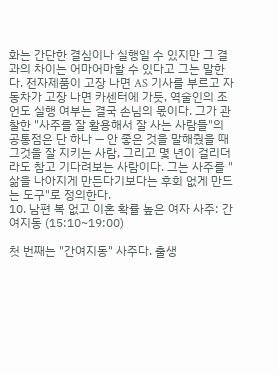화는 간단한 결심이나 실행일 수 있지만 그 결과의 차이는 어마어마할 수 있다고 그는 말한다. 전자제품이 고장 나면 AS 기사를 부르고 자동차가 고장 나면 카센터에 가듯, 역술인의 조언도 실행 여부는 결국 손님의 몫이다. 그가 관찰한 "사주를 잘 활용해서 잘 사는 사람들"의 공통점은 단 하나 — 안 좋은 것을 말해줬을 때 그것을 잘 지키는 사람, 그리고 몇 년이 걸리더라도 참고 기다려보는 사람이다. 그는 사주를 "삶을 나아지게 만든다기보다는 후회 없게 만드는 도구"로 정의한다.
10. 남편 복 없고 이혼 확률 높은 여자 사주: 간여지동 (15:10~19:00)

첫 번째는 "간여지동" 사주다. 출생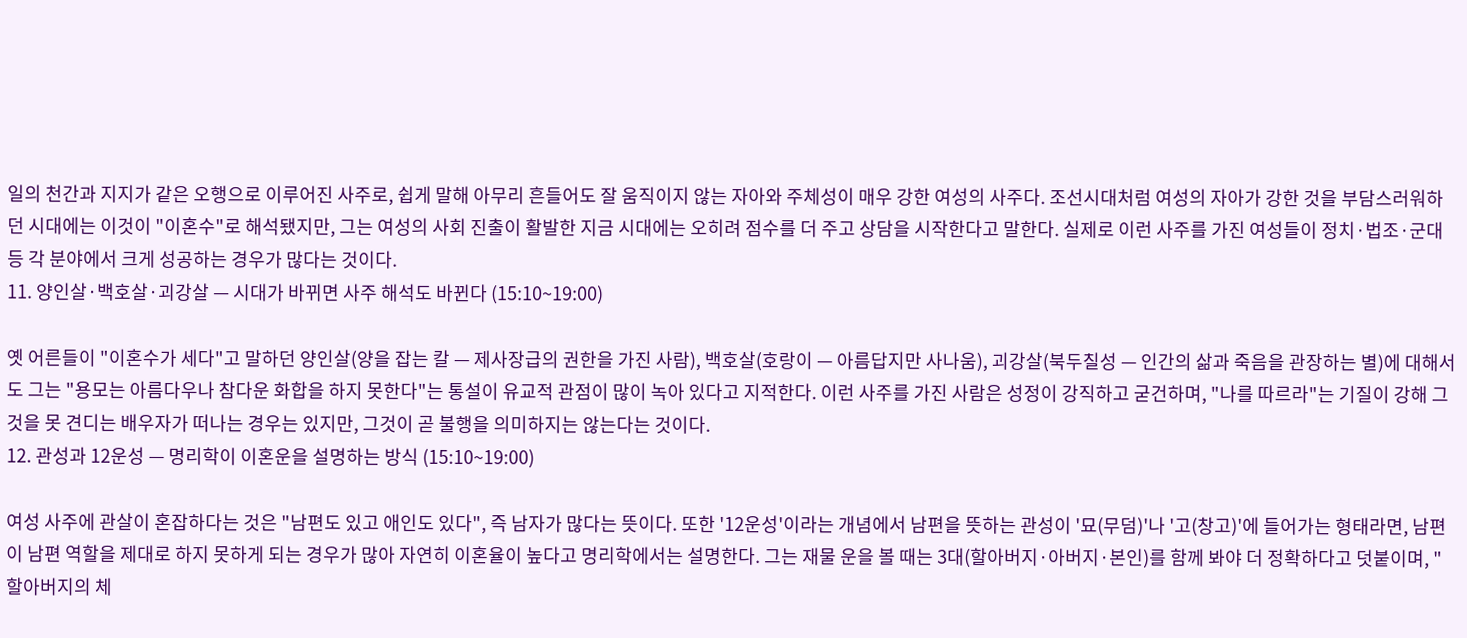일의 천간과 지지가 같은 오행으로 이루어진 사주로, 쉽게 말해 아무리 흔들어도 잘 움직이지 않는 자아와 주체성이 매우 강한 여성의 사주다. 조선시대처럼 여성의 자아가 강한 것을 부담스러워하던 시대에는 이것이 "이혼수"로 해석됐지만, 그는 여성의 사회 진출이 활발한 지금 시대에는 오히려 점수를 더 주고 상담을 시작한다고 말한다. 실제로 이런 사주를 가진 여성들이 정치·법조·군대 등 각 분야에서 크게 성공하는 경우가 많다는 것이다.
11. 양인살·백호살·괴강살 — 시대가 바뀌면 사주 해석도 바뀐다 (15:10~19:00)

옛 어른들이 "이혼수가 세다"고 말하던 양인살(양을 잡는 칼 — 제사장급의 권한을 가진 사람), 백호살(호랑이 — 아름답지만 사나움), 괴강살(북두칠성 — 인간의 삶과 죽음을 관장하는 별)에 대해서도 그는 "용모는 아름다우나 참다운 화합을 하지 못한다"는 통설이 유교적 관점이 많이 녹아 있다고 지적한다. 이런 사주를 가진 사람은 성정이 강직하고 굳건하며, "나를 따르라"는 기질이 강해 그것을 못 견디는 배우자가 떠나는 경우는 있지만, 그것이 곧 불행을 의미하지는 않는다는 것이다.
12. 관성과 12운성 — 명리학이 이혼운을 설명하는 방식 (15:10~19:00)

여성 사주에 관살이 혼잡하다는 것은 "남편도 있고 애인도 있다", 즉 남자가 많다는 뜻이다. 또한 '12운성'이라는 개념에서 남편을 뜻하는 관성이 '묘(무덤)'나 '고(창고)'에 들어가는 형태라면, 남편이 남편 역할을 제대로 하지 못하게 되는 경우가 많아 자연히 이혼율이 높다고 명리학에서는 설명한다. 그는 재물 운을 볼 때는 3대(할아버지·아버지·본인)를 함께 봐야 더 정확하다고 덧붙이며, "할아버지의 체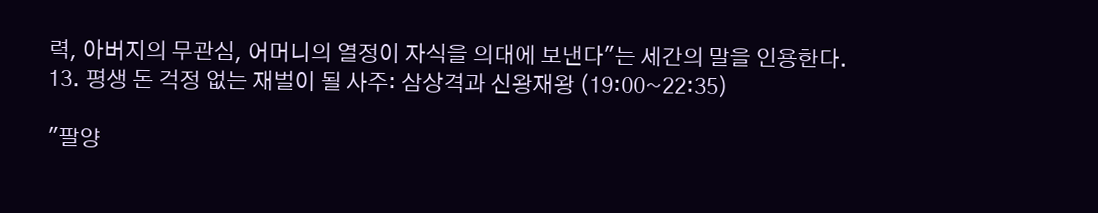력, 아버지의 무관심, 어머니의 열정이 자식을 의대에 보낸다"는 세간의 말을 인용한다.
13. 평생 돈 걱정 없는 재벌이 될 사주: 삼상격과 신왕재왕 (19:00~22:35)

"팔양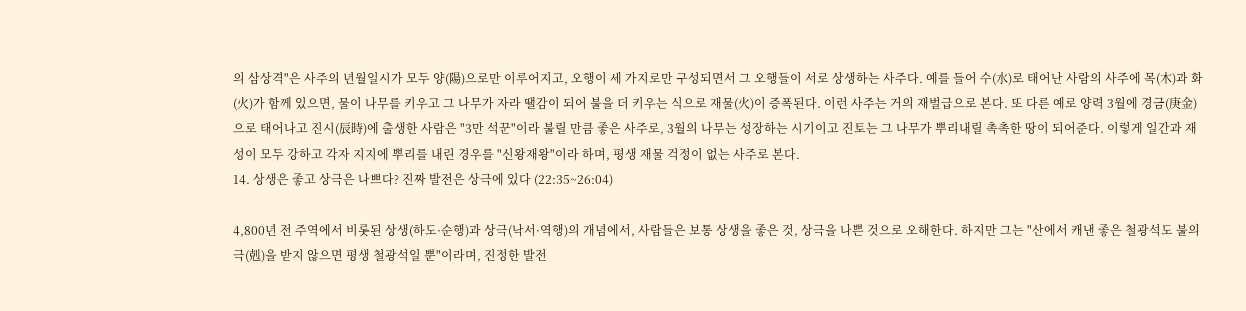의 삼상격"은 사주의 년월일시가 모두 양(陽)으로만 이루어지고, 오행이 세 가지로만 구성되면서 그 오행들이 서로 상생하는 사주다. 예를 들어 수(水)로 태어난 사람의 사주에 목(木)과 화(火)가 함께 있으면, 물이 나무를 키우고 그 나무가 자라 땔감이 되어 불을 더 키우는 식으로 재물(火)이 증폭된다. 이런 사주는 거의 재벌급으로 본다. 또 다른 예로 양력 3월에 경금(庚金)으로 태어나고 진시(辰時)에 출생한 사람은 "3만 석꾼"이라 불릴 만큼 좋은 사주로, 3월의 나무는 성장하는 시기이고 진토는 그 나무가 뿌리내릴 촉촉한 땅이 되어준다. 이렇게 일간과 재성이 모두 강하고 각자 지지에 뿌리를 내린 경우를 "신왕재왕"이라 하며, 평생 재물 걱정이 없는 사주로 본다.
14. 상생은 좋고 상극은 나쁘다? 진짜 발전은 상극에 있다 (22:35~26:04)

4,800년 전 주역에서 비롯된 상생(하도·순행)과 상극(낙서·역행)의 개념에서, 사람들은 보통 상생을 좋은 것, 상극을 나쁜 것으로 오해한다. 하지만 그는 "산에서 캐낸 좋은 철광석도 불의 극(剋)을 받지 않으면 평생 철광석일 뿐"이라며, 진정한 발전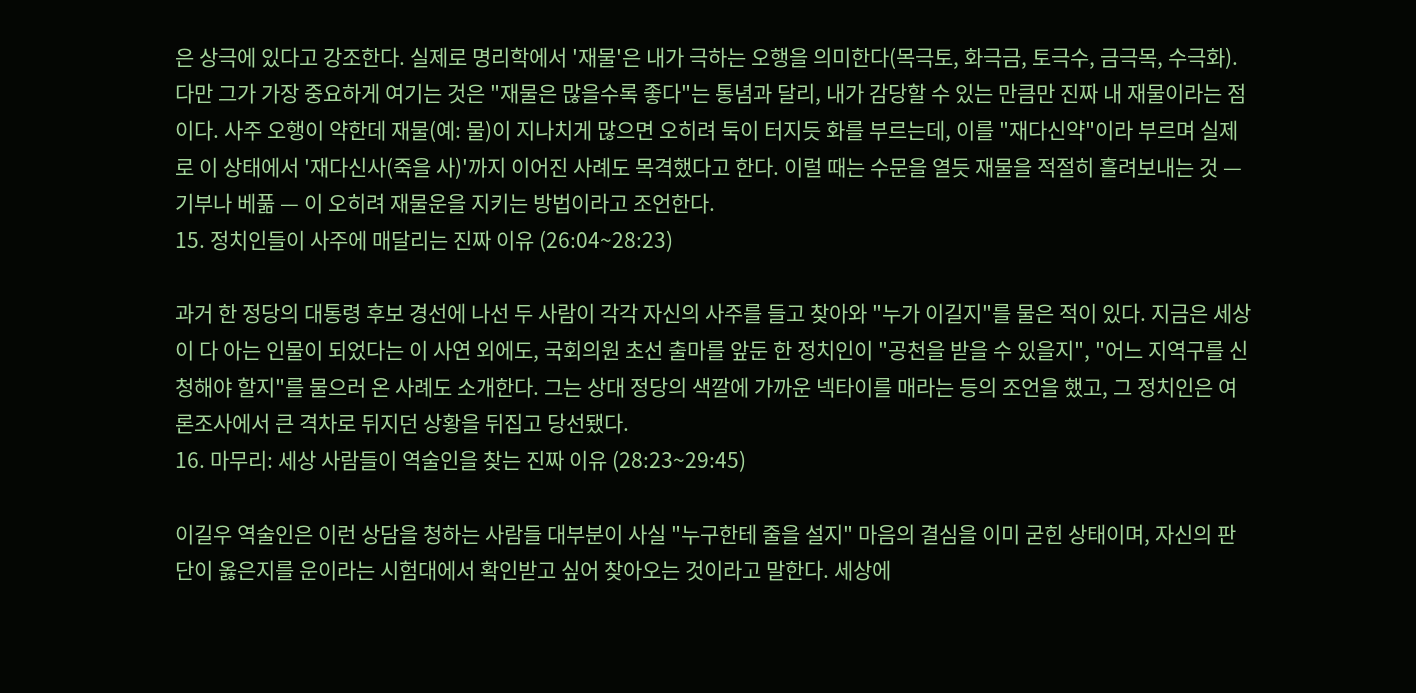은 상극에 있다고 강조한다. 실제로 명리학에서 '재물'은 내가 극하는 오행을 의미한다(목극토, 화극금, 토극수, 금극목, 수극화). 다만 그가 가장 중요하게 여기는 것은 "재물은 많을수록 좋다"는 통념과 달리, 내가 감당할 수 있는 만큼만 진짜 내 재물이라는 점이다. 사주 오행이 약한데 재물(예: 물)이 지나치게 많으면 오히려 둑이 터지듯 화를 부르는데, 이를 "재다신약"이라 부르며 실제로 이 상태에서 '재다신사(죽을 사)'까지 이어진 사례도 목격했다고 한다. 이럴 때는 수문을 열듯 재물을 적절히 흘려보내는 것 — 기부나 베풂 — 이 오히려 재물운을 지키는 방법이라고 조언한다.
15. 정치인들이 사주에 매달리는 진짜 이유 (26:04~28:23)

과거 한 정당의 대통령 후보 경선에 나선 두 사람이 각각 자신의 사주를 들고 찾아와 "누가 이길지"를 물은 적이 있다. 지금은 세상이 다 아는 인물이 되었다는 이 사연 외에도, 국회의원 초선 출마를 앞둔 한 정치인이 "공천을 받을 수 있을지", "어느 지역구를 신청해야 할지"를 물으러 온 사례도 소개한다. 그는 상대 정당의 색깔에 가까운 넥타이를 매라는 등의 조언을 했고, 그 정치인은 여론조사에서 큰 격차로 뒤지던 상황을 뒤집고 당선됐다.
16. 마무리: 세상 사람들이 역술인을 찾는 진짜 이유 (28:23~29:45)

이길우 역술인은 이런 상담을 청하는 사람들 대부분이 사실 "누구한테 줄을 설지" 마음의 결심을 이미 굳힌 상태이며, 자신의 판단이 옳은지를 운이라는 시험대에서 확인받고 싶어 찾아오는 것이라고 말한다. 세상에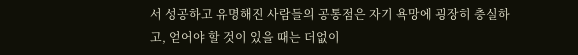서 성공하고 유명해진 사람들의 공통점은 자기 욕망에 굉장히 충실하고, 얻어야 할 것이 있을 때는 더없이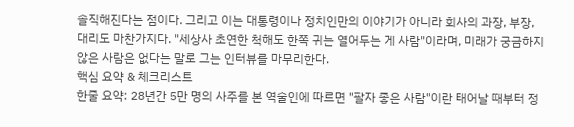솔직해진다는 점이다. 그리고 이는 대통령이나 정치인만의 이야기가 아니라 회사의 과장, 부장, 대리도 마찬가지다. "세상사 초연한 척해도 한쪽 귀는 열어두는 게 사람"이라며, 미래가 궁금하지 않은 사람은 없다는 말로 그는 인터뷰를 마무리한다.
핵심 요약 & 체크리스트
한줄 요약: 28년간 5만 명의 사주를 본 역술인에 따르면 "팔자 좋은 사람"이란 태어날 때부터 정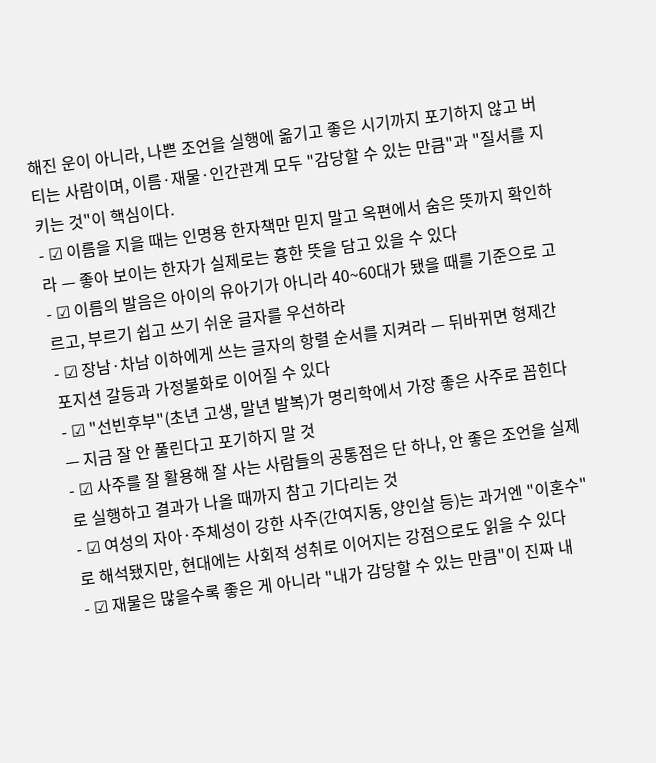해진 운이 아니라, 나쁜 조언을 실행에 옮기고 좋은 시기까지 포기하지 않고 버티는 사람이며, 이름·재물·인간관계 모두 "감당할 수 있는 만큼"과 "질서를 지키는 것"이 핵심이다.
- ☑ 이름을 지을 때는 인명용 한자책만 믿지 말고 옥편에서 숨은 뜻까지 확인하라 — 좋아 보이는 한자가 실제로는 흉한 뜻을 담고 있을 수 있다
- ☑ 이름의 발음은 아이의 유아기가 아니라 40~60대가 됐을 때를 기준으로 고르고, 부르기 쉽고 쓰기 쉬운 글자를 우선하라
- ☑ 장남·차남 이하에게 쓰는 글자의 항렬 순서를 지켜라 — 뒤바뀌면 형제간 포지션 갈등과 가정불화로 이어질 수 있다
- ☑ "선빈후부"(초년 고생, 말년 발복)가 명리학에서 가장 좋은 사주로 꼽힌다 — 지금 잘 안 풀린다고 포기하지 말 것
- ☑ 사주를 잘 활용해 잘 사는 사람들의 공통점은 단 하나, 안 좋은 조언을 실제로 실행하고 결과가 나올 때까지 참고 기다리는 것
- ☑ 여성의 자아·주체성이 강한 사주(간여지동, 양인살 등)는 과거엔 "이혼수"로 해석됐지만, 현대에는 사회적 성취로 이어지는 강점으로도 읽을 수 있다
- ☑ 재물은 많을수록 좋은 게 아니라 "내가 감당할 수 있는 만큼"이 진짜 내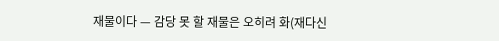재물이다 — 감당 못 할 재물은 오히려 화(재다신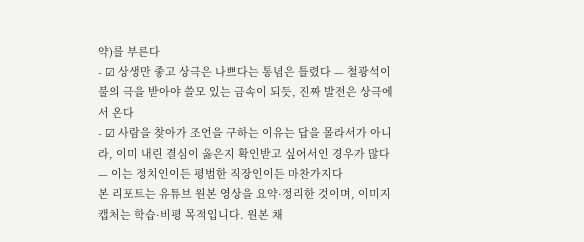약)를 부른다
- ☑ 상생만 좋고 상극은 나쁘다는 통념은 틀렸다 — 철광석이 불의 극을 받아야 쓸모 있는 금속이 되듯, 진짜 발전은 상극에서 온다
- ☑ 사람을 찾아가 조언을 구하는 이유는 답을 몰라서가 아니라, 이미 내린 결심이 옳은지 확인받고 싶어서인 경우가 많다 — 이는 정치인이든 평범한 직장인이든 마찬가지다
본 리포트는 유튜브 원본 영상을 요약·정리한 것이며, 이미지 캡처는 학습·비평 목적입니다. 원본 채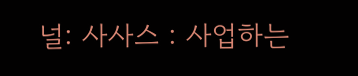널: 사사스 : 사업하는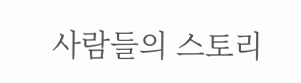사람들의 스토리